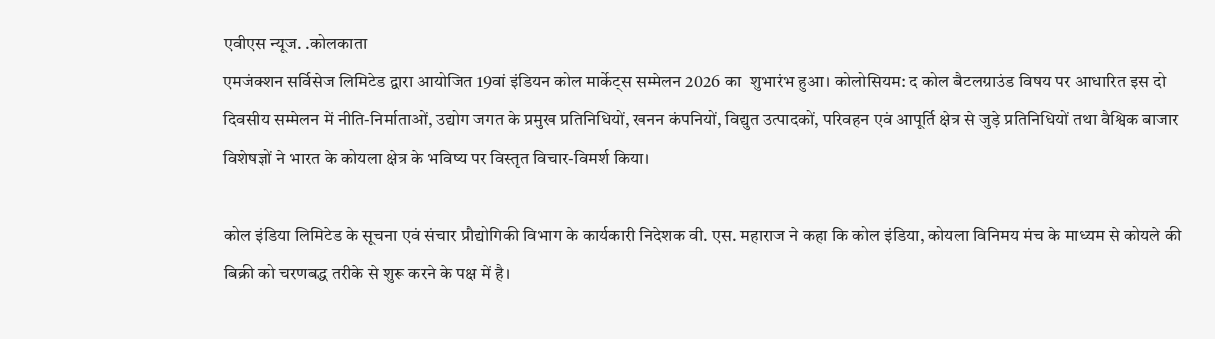एवीएस न्यूज. .कोलकाता
एमजंक्शन सर्विसेज लिमिटेड द्वारा आयोजित 19वां इंडियन कोल मार्केट्स सम्मेलन 2026 का  शुभारंभ हुआ। कोलोसियम: द कोल बैटलग्राउंड विषय पर आधारित इस दो दिवसीय सम्मेलन में नीति-निर्माताओं, उद्योग जगत के प्रमुख प्रतिनिधियों, खनन कंपनियों, विद्युत उत्पादकों, परिवहन एवं आपूर्ति क्षेत्र से जुड़े प्रतिनिधियों तथा वैश्विक बाजार विशेषज्ञों ने भारत के कोयला क्षेत्र के भविष्य पर विस्तृत विचार-विमर्श किया।

कोल इंडिया लिमिटेड के सूचना एवं संचार प्रौद्योगिकी विभाग के कार्यकारी निदेशक वी. एस. महाराज ने कहा कि कोल इंडिया, कोयला विनिमय मंच के माध्यम से कोयले की बिक्री को चरणबद्ध तरीके से शुरू करने के पक्ष में है।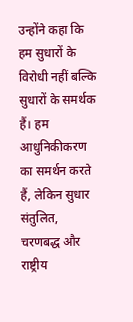उन्होंने कहा कि हम सुधारों के विरोधी नहीं बल्कि सुधारों के समर्थक हैं। हम आधुनिकीकरण का समर्थन करते हैं, लेकिन सुधार संतुलित, चरणबद्ध और राष्ट्रीय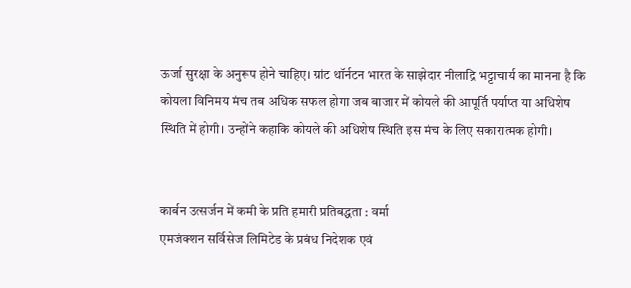ऊर्जा सुरक्षा के अनुरूप होने चाहिए। ग्रांट थॉर्नटन भारत के साझेदार नीलाद्रि भट्टाचार्य का मानना है कि कोयला विनिमय मंच तब अधिक सफल होगा जब बाजार में कोयले की आपूर्ति पर्याप्त या अधिशेष स्थिति में होगी। उन्होंने कहाकि कोयले की अधिशेष स्थिति इस मंच के लिए सकारात्मक होगी।


कार्बन उत्सर्जन में कमी के प्रति हमारी प्रतिबद्धता : वर्मा
एमजंक्शन सर्विसेज लिमिटेड के प्रबंध निदेशक एवं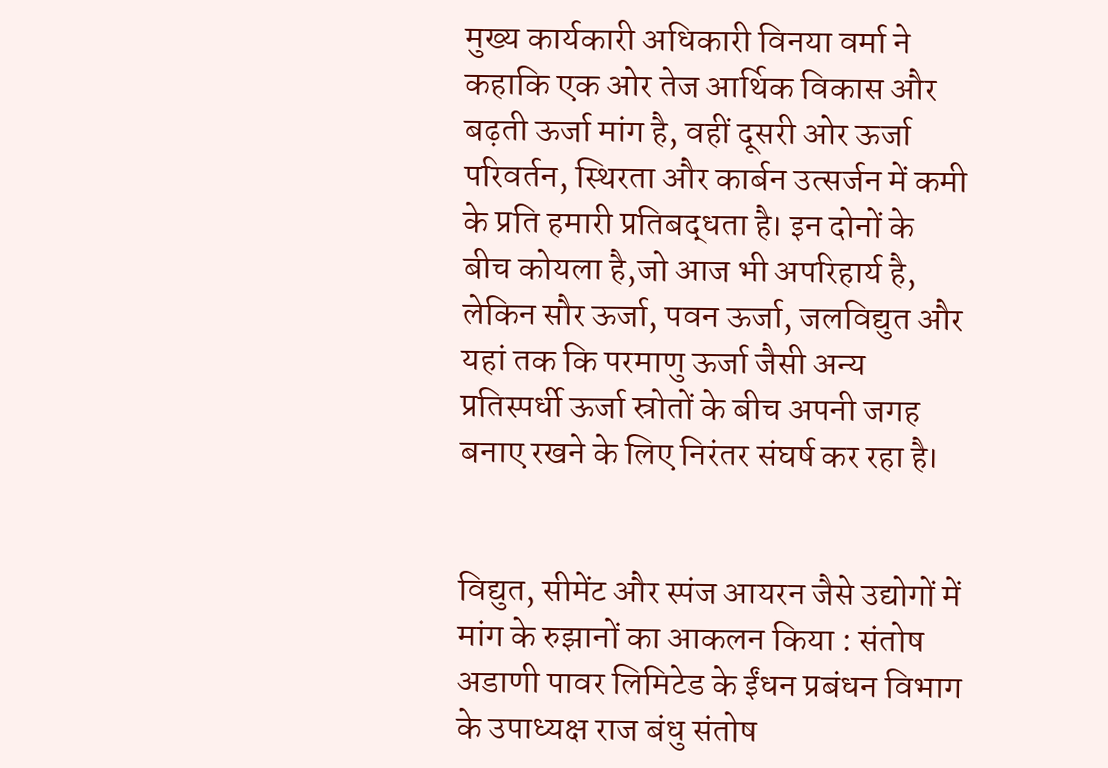मुख्य कार्यकारी अधिकारी विनया वर्मा ने कहाकि एक ओर तेज आर्थिक विकास और बढ़ती ऊर्जा मांग है, वहीं दूसरी ओर ऊर्जा परिवर्तन, स्थिरता और कार्बन उत्सर्जन में कमी के प्रति हमारी प्रतिबद्धता है। इन दोनों के बीच कोयला है,जो आज भी अपरिहार्य है, लेकिन सौर ऊर्जा, पवन ऊर्जा, जलविद्युत और यहां तक कि परमाणु ऊर्जा जैसी अन्य प्रतिस्पर्धी ऊर्जा स्रोतों के बीच अपनी जगह बनाए रखने के लिए निरंतर संघर्ष कर रहा है।


विद्युत, सीमेंट और स्पंज आयरन जैसे उद्योगों में मांग के रुझानों का आकलन किया : संतोष
अडाणी पावर लिमिटेड के ईंधन प्रबंधन विभाग के उपाध्यक्ष राज बंधु संतोष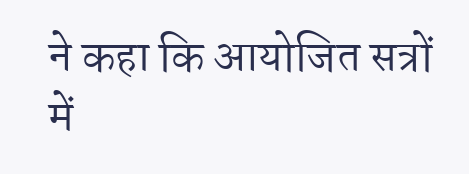ने कहा कि आयोजित सत्रों में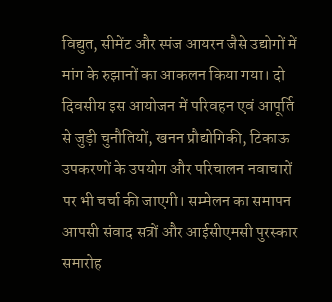विद्युत, सीमेंट और स्पंज आयरन जैसे उद्योगों में मांग के रुझानों का आकलन किया गया। दो दिवसीय इस आयोजन में परिवहन एवं आपूर्ति से जुड़ी चुनौतियों, खनन प्रौद्योगिकी, टिकाऊ उपकरणों के उपयोग और परिचालन नवाचारों पर भी चर्चा की जाएगी। सम्मेलन का समापन आपसी संवाद सत्रों और आईसीएमसी पुरस्कार समारोह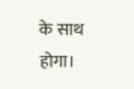के साथ होगा।